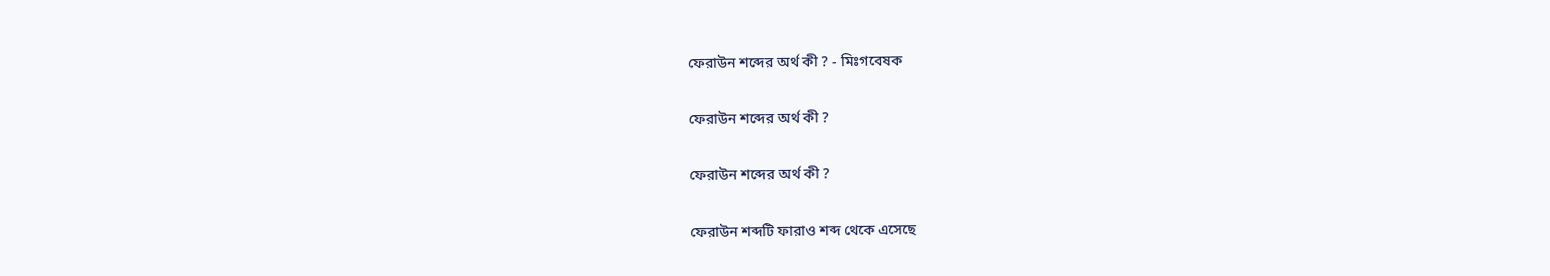ফেরাউন শব্দের অর্থ কী ? - মিঃগবেষক

ফেরাউন শব্দের অর্থ কী ?

ফেরাউন শব্দের অর্থ কী ?

ফেরাউন শব্দটি ফারাও শব্দ থেকে এসেছে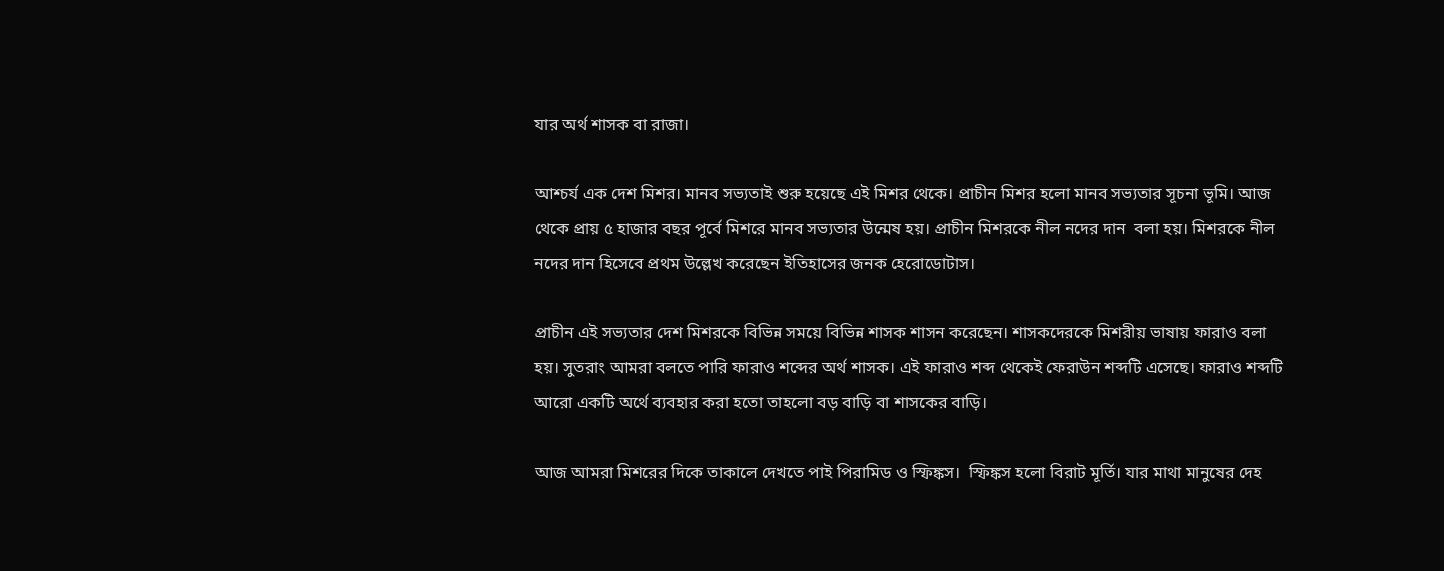যার অর্থ শাসক বা রাজা।

আশ্চর্য এক দেশ মিশর। মানব সভ্যতাই শুরু হয়েছে এই মিশর থেকে। প্রাচীন মিশর হলো মানব সভ্যতার সূচনা ভূমি। আজ থেকে প্রায় ৫ হাজার বছর পূর্বে মিশরে মানব সভ্যতার উন্মেষ হয়। প্রাচীন মিশরকে নীল নদের দান  বলা হয়। মিশরকে নীল নদের দান হিসেবে প্রথম উল্লেখ করেছেন ইতিহাসের জনক হেরোডোটাস।

প্রাচীন এই সভ্যতার দেশ মিশরকে বিভিন্ন সময়ে বিভিন্ন শাসক শাসন করেছেন। শাসকদেরকে মিশরীয় ভাষায় ফারাও বলা হয়। সুতরাং আমরা বলতে পারি ফারাও শব্দের অর্থ শাসক। এই ফারাও শব্দ থেকেই ফেরাউন শব্দটি এসেছে। ফারাও শব্দটি আরো একটি অর্থে ব্যবহার করা হতো তাহলো বড় বাড়ি বা শাসকের বাড়ি।

আজ আমরা মিশরের দিকে তাকালে দেখতে পাই পিরামিড ও স্ফিঙ্কস।  স্ফিঙ্কস হলো বিরাট মূর্তি। যার মাথা মানুষের দেহ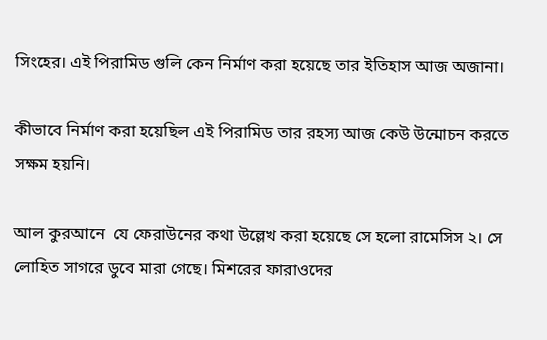সিংহের। এই পিরামিড গুলি কেন নির্মাণ করা হয়েছে তার ইতিহাস আজ অজানা।

কীভাবে নির্মাণ করা হয়েছিল এই পিরামিড তার রহস্য আজ কেউ উন্মোচন করতে সক্ষম হয়নি।

আল কুরআনে  যে ফেরাউনের কথা উল্লেখ করা হয়েছে সে হলো রামেসিস ২। সে লোহিত সাগরে ডুবে মারা গেছে। মিশরের ফারাওদের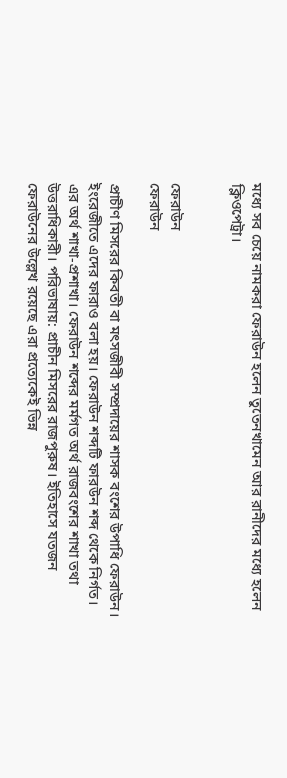মধ্যে সব চেয়ে নামকরা ফেরাউন হলেন তুতেনখামেন আর রানীদের মধ্যে হলেন ক্লিওপেট্রা।


ফেরাউন
ফেরাউন

প্রাচীণ মিসরের কিবতী বা মৎসজীবী সম্প্রদায়ের শাসক বংশের উপাধি ফেরাউন। ইংরেজীতে এদের ফারাও বলা হয়। ফেরাউন শব্দটি ফারউন শব্দ থেকে নির্গত। এর অর্থ শাখা-প্রশাখা। ফেরাউন শব্দের মর্মগত অর্থ রাজবংশের শাখা তথা উত্তরাধিকারী। পরিভাষায়: প্রাচীন মিসরের রাজপুরুষ। ইতিহাসে যতজন ফেরাউনের উল্লেখ রয়েছে এরা প্রত্যেকেই ভিন্ন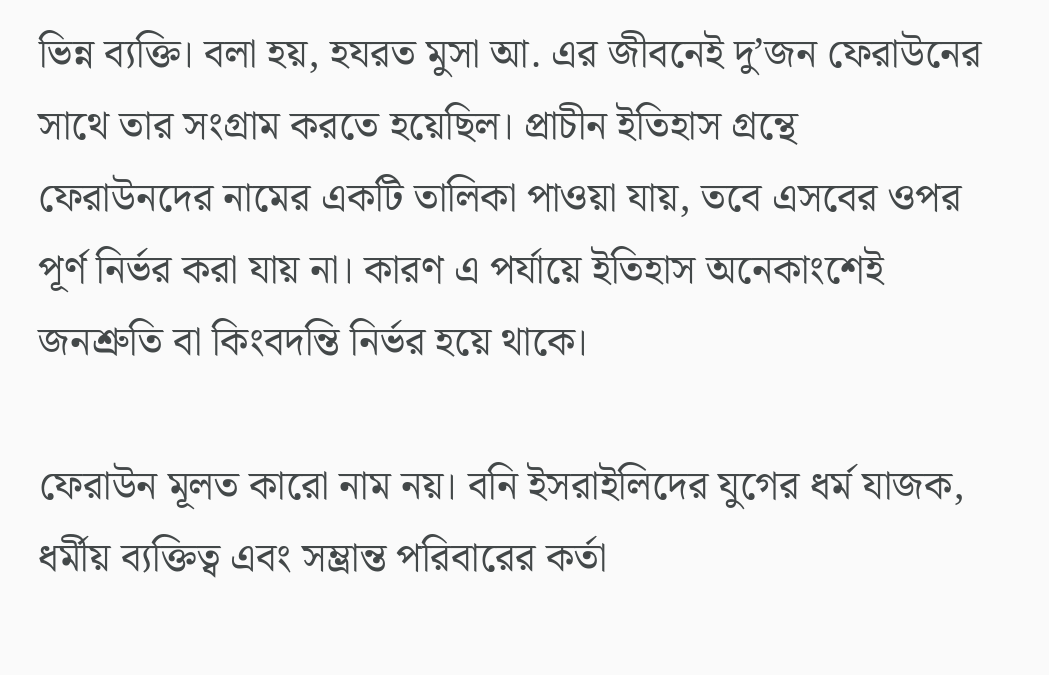ভিন্ন ব্যক্তি। বলা হয়, হযরত মুসা আ. এর জীবনেই দু’জন ফেরাউনের সাথে তার সংগ্রাম করতে হয়েছিল। প্রাচীন ইতিহাস গ্রন্থে ফেরাউনদের নামের একটি তালিকা পাওয়া যায়, তবে এসবের ওপর পূর্ণ নির্ভর করা যায় না। কারণ এ পর্যায়ে ইতিহাস অনেকাংশেই জনশ্রুতি বা কিংবদন্তি নির্ভর হয়ে থাকে।

ফেরাউন মূলত কারো নাম নয়। বনি ইসরাইলিদের যুগের ধর্ম যাজক, ধর্মীয় ব্যক্তিত্ব এবং সম্ভ্রান্ত পরিবারের কর্তা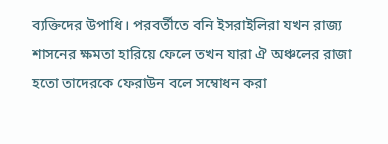ব্যক্তিদের উপাধি। পরবর্তীতে বনি ইসরাইলিরা যখন রাজ্য শাসনের ক্ষমতা হারিয়ে ফেলে তখন যারা ঐ অঞ্চলের রাজা হতো তাদেরকে ফেরাউন বলে সম্বোধন করা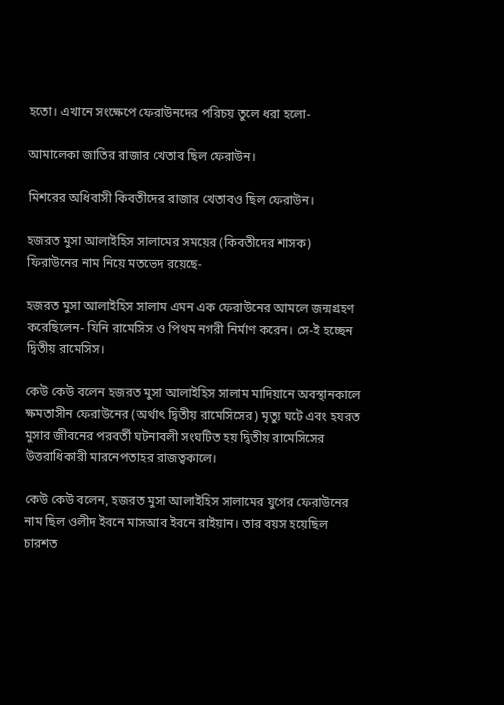হতো। এখানে সংক্ষেপে ফেরাউনদের পরিচয় তুলে ধরা হলো-

আমালেকা জাতির রাজার খেতাব ছিল ফেরাউন।

মিশরের অধিবাসী কিবতীদের রাজার খেতাবও ছিল ফেরাউন।

হজরত মুসা আলাইহিস সালামের সময়ের (কিবতীদের শাসক) ফিরাউনের নাম নিয়ে মতভেদ রয়েছে-

হজরত মুসা আলাইহিস সালাম এমন এক ফেরাউনের আমলে জন্মগ্রহণ করেছিলেন- যিনি রামেসিস ও পিথম নগরী নির্মাণ করেন। সে-ই হচ্ছেন দ্বিতীয় রামেসিস।

কেউ কেউ বলেন হজরত মুসা আলাইহিস সালাম মাদিয়ানে অবস্থানকালে ক্ষমতাসীন ফেরাউনের (অর্থাৎ দ্বিতীয় রামেসিসের) মৃত্যু ঘটে এবং হযরত মুসার জীবনের পরবর্তী ঘটনাবলী সংঘটিত হয় দ্বিতীয় রামেসিসের উত্তরাধিকারী মারনেপতাহর রাজত্বকালে।

কেউ কেউ বলেন, হজরত মুসা আলাইহিস সালামের যুগের ফেরাউনের নাম ছিল ওলীদ ইবনে মাসআব ইবনে রাইয়ান। তার বয়স হয়েছিল চারশত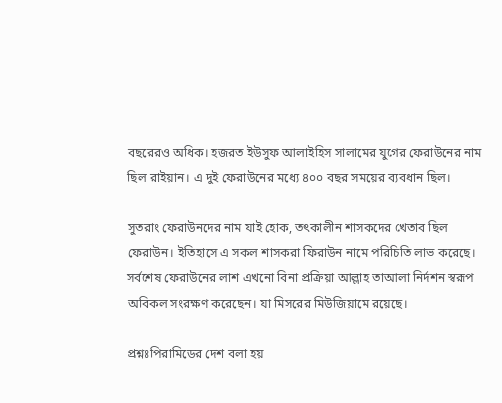বছরেরও অধিক। হজরত ইউসুফ আলাইহিস সালামের যুগের ফেরাউনের নাম ছিল রাইয়ান। এ দুই ফেরাউনের মধ্যে ৪০০ বছর সময়ের ব্যবধান ছিল।

সুতরাং ফেরাউনদের নাম যাই হোক, তৎকালীন শাসকদের খেতাব ছিল ফেরাউন। ইতিহাসে এ সকল শাসকরা ফিরাউন নামে পরিচিতি লাভ করেছে। সর্বশেষ ফেরাউনের লাশ এখনো বিনা প্রক্রিয়া আল্লাহ তাআলা নির্দশন স্বরূপ অবিকল সংরক্ষণ করেছেন। যা মিসরের মিউজিয়ামে রয়েছে।

প্রশ্নঃপিরামিডের দেশ বলা হয়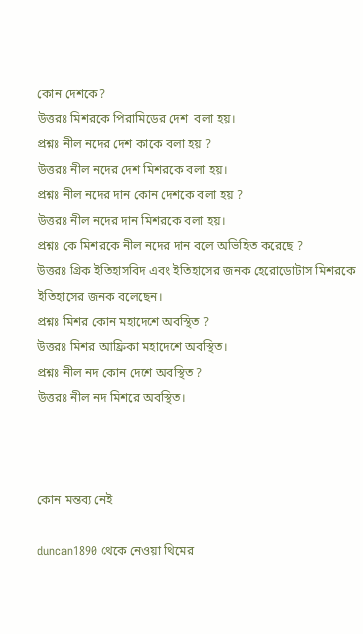কোন দেশকে?
উত্তরঃ মিশরকে পিরামিডের দেশ  বলা হয়।
প্রশ্নঃ নীল নদের দেশ কাকে বলা হয় ?
উত্তরঃ নীল নদের দেশ মিশরকে বলা হয়।
প্রশ্নঃ নীল নদের দান কোন দেশকে বলা হয় ?
উত্তরঃ নীল নদের দান মিশরকে বলা হয়।
প্রশ্নঃ কে মিশরকে নীল নদের দান বলে অভিহিত করেছে ?
উত্তরঃ গ্রিক ইতিহাসবিদ এবং ইতিহাসের জনক হেরোডোটাস মিশরকে ইতিহাসের জনক বলেছেন।
প্রশ্নঃ মিশর কোন মহাদেশে অবস্থিত ?
উত্তরঃ মিশর আফ্রিকা মহাদেশে অবস্থিত।
প্রশ্নঃ নীল নদ কোন দেশে অবস্থিত ?
উত্তরঃ নীল নদ মিশরে অবস্থিত।



কোন মন্তব্য নেই

duncan1890 থেকে নেওয়া থিমের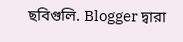ছবিগুলি. Blogger দ্বারা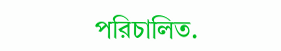পরিচালিত.